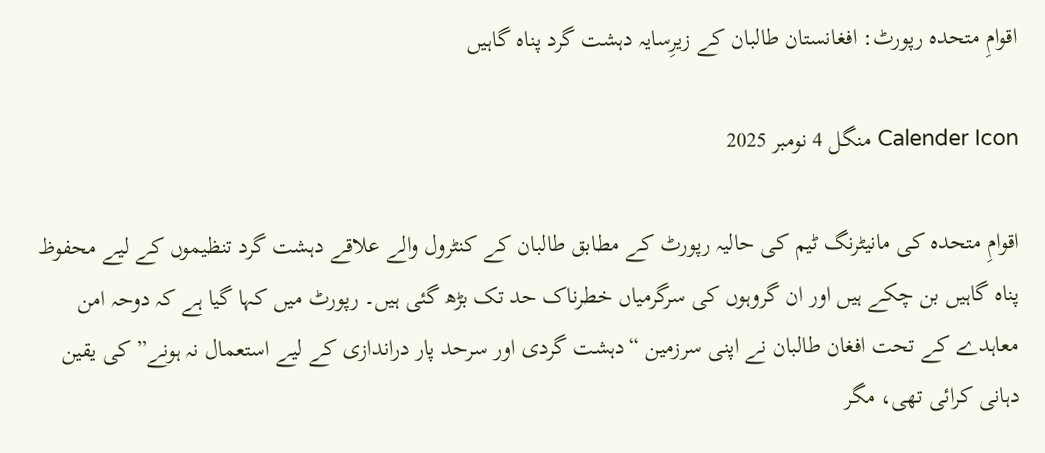اقوامِ متحدہ رپورٹ: افغانستان طالبان کے زیرِسایہ دہشت گرد پناہ گاہیں

Calender Icon منگل 4 نومبر 2025

اقوامِ متحدہ کی مانیٹرنگ ٹیم کی حالیہ رپورٹ کے مطابق طالبان کے کنٹرول والے علاقے دہشت گرد تنظیموں کے لیے محفوظ پناہ گاہیں بن چکے ہیں اور ان گروہوں کی سرگرمیاں خطرناک حد تک بڑھ گئی ہیں۔ رپورٹ میں کہا گیا ہے کہ دوحہ امن معاہدے کے تحت افغان طالبان نے اپنی سرزمین “دہشت گردی اور سرحد پار دراندازی کے لیے استعمال نہ ہونے” کی یقین دہانی کرائی تھی، مگر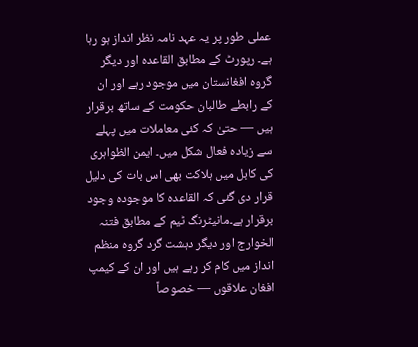عملی طور پر یہ عہد نامہ نظر انداز ہو رہا ہے۔ رپورٹ کے مطابق القاعدہ اور دیگر گروہ افغانستان میں موجود رہے اور ان کے رابطے طالبان حکومت کے ساتھ برقرار ہیں — حتیٰ کہ کئی معاملات میں پہلے سے زیادہ فعال شکل میں۔ ایمن الظواہری کی کابل میں ہلاکت بھی اس بات کی دلیل قرار دی گئی کہ القاعدہ کا موجودہ وجود برقرار ہے۔مانیٹرنگ ٹیم کے مطابق فتنہ الخوارج اور دیگر دہشت گرد گروہ منظم انداز میں کام کر رہے ہیں اور ان کے کیمپ افغان علاقوں — خصوصاً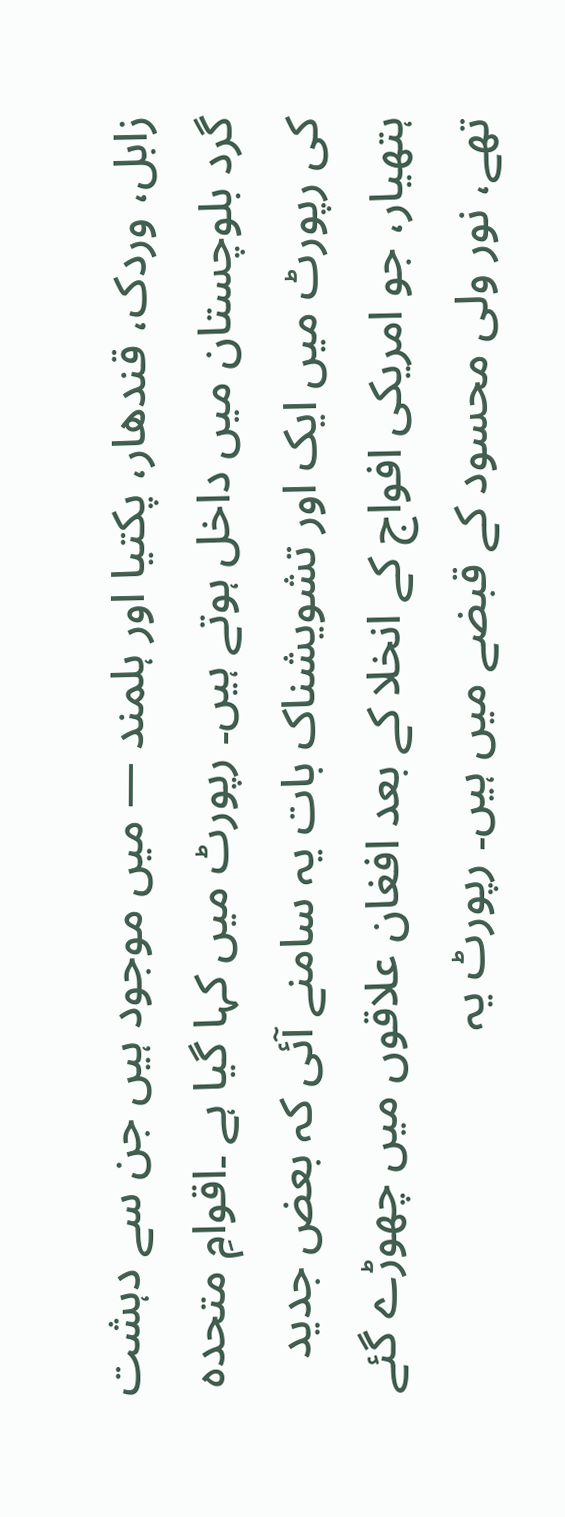زابل، وردک، قندھار، پکتیا اور ہلمند — میں موجود ہیں جن سے دہشت گرد بلوچستان میں داخل ہوتے ہیں۔ رپورٹ میں کہا گیا ہے ۔اقوامِ متحدہ کی رپورٹ میں ایک اور تشویشناک بات یہ سامنے آئی کہ بعض جدید ہتھیار، جو امریکی افواج کے انخلا کے بعد افغان علاقوں میں چھوڑے گئے تھے، نور ولی محسود کے قبضے میں ہیں۔ رپورٹ یہ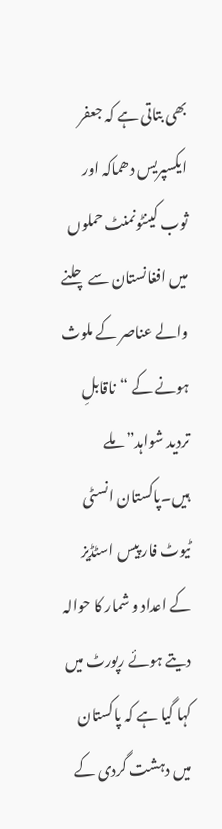بھی بتاتی ہے کہ جعفر ایکسپریس دھماکہ اور ثوب کینٹونمنٹ حملوں میں افغانستان سے چلنے والے عناصر کے ملوث ہونے کے “ناقابلِ تردید شواہد” ملے ہیں۔پاکستان انسٹی ٹیوٹ فار پیس اسٹڈیز کے اعداد و شمار کا حوالہ دیتے ہوئے رپورٹ میں کہا گیا ہے کہ پاکستان میں دہشت گردی کے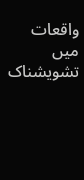واقعات میں تشویشناک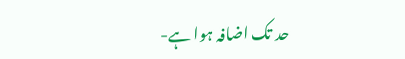حد تک اضافہ ہوا ہے-